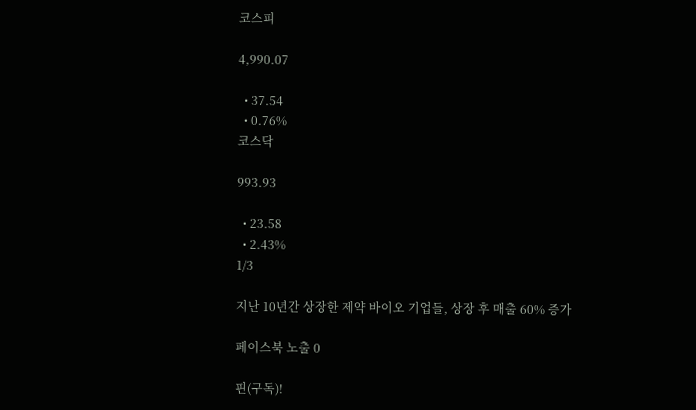코스피

4,990.07

  • 37.54
  • 0.76%
코스닥

993.93

  • 23.58
  • 2.43%
1/3

지난 10년간 상장한 제약 바이오 기업들, 상장 후 매출 60% 증가

페이스북 노출 0

핀(구독)!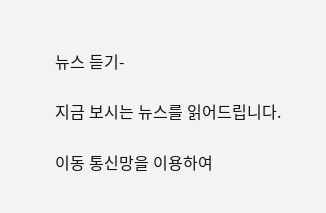뉴스 듣기-

지금 보시는 뉴스를 읽어드립니다.

이동 통신망을 이용하여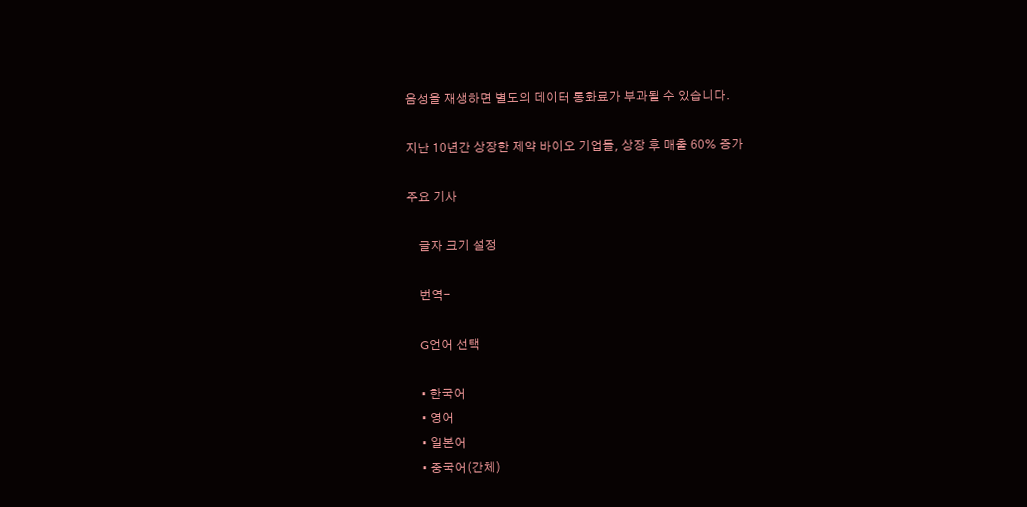음성을 재생하면 별도의 데이터 통화료가 부과될 수 있습니다.

지난 10년간 상장한 제약 바이오 기업들, 상장 후 매출 60% 증가

주요 기사

    글자 크기 설정

    번역-

    G언어 선택

    • 한국어
    • 영어
    • 일본어
    • 중국어(간체)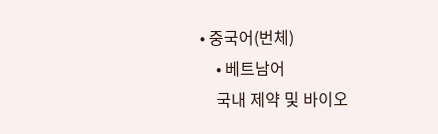• 중국어(번체)
    • 베트남어
    국내 제약 및 바이오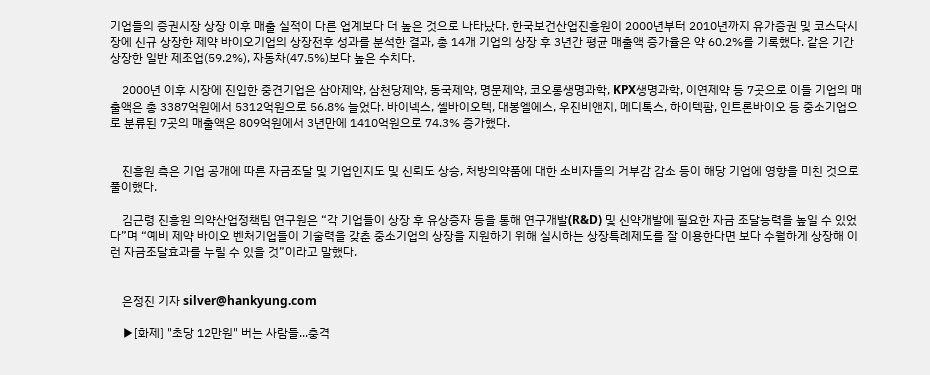기업들의 증권시장 상장 이후 매출 실적이 다른 업계보다 더 높은 것으로 나타났다. 한국보건산업진흥원이 2000년부터 2010년까지 유가증권 및 코스닥시장에 신규 상장한 제약 바이오기업의 상장전후 성과를 분석한 결과, 총 14개 기업의 상장 후 3년간 평균 매출액 증가율은 약 60.2%를 기록했다. 같은 기간 상장한 일반 제조업(59.2%), 자동차(47.5%)보다 높은 수치다.

    2000년 이후 시장에 진입한 중견기업은 삼아제약, 삼천당제약, 동국제약, 명문제약, 코오롱생명과학, KPX생명과학, 이연제약 등 7곳으로 이들 기업의 매출액은 총 3387억원에서 5312억원으로 56.8% 늘었다. 바이넥스, 셀바이오텍, 대봉엘에스, 우진비앤지, 메디톡스, 하이텍팜, 인트론바이오 등 중소기업으로 분류된 7곳의 매출액은 809억원에서 3년만에 1410억원으로 74.3% 증가했다.


    진흥원 측은 기업 공개에 따른 자금조달 및 기업인지도 및 신뢰도 상승, 처방의약품에 대한 소비자들의 거부감 감소 등이 해당 기업에 영향을 미친 것으로 풀이했다.

    김근령 진흥원 의약산업정책팀 연구원은 “각 기업들이 상장 후 유상증자 등을 통해 연구개발(R&D) 및 신약개발에 필요한 자금 조달능력을 높일 수 있었다”며 “예비 제약 바이오 벤처기업들이 기술력을 갖춘 중소기업의 상장을 지원하기 위해 실시하는 상장특례제도를 잘 이용한다면 보다 수월하게 상장해 이런 자금조달효과를 누릴 수 있을 것”이라고 말했다.


    은정진 기자 silver@hankyung.com

    ▶[화제] "초당 12만원" 버는 사람들...충격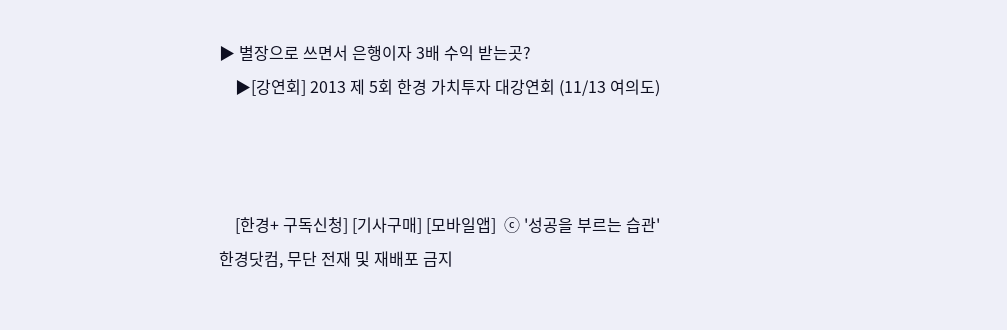▶ 별장으로 쓰면서 은행이자 3배 수익 받는곳?
    ▶[강연회] 2013 제 5회 한경 가치투자 대강연회 (11/13 여의도)



    [한경+ 구독신청] [기사구매] [모바일앱]  ⓒ '성공을 부르는 습관' 한경닷컴, 무단 전재 및 재배포 금지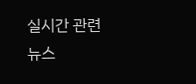실시간 관련뉴스